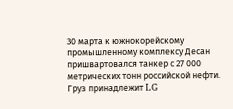30 марта к южнокорейскому промышленному комплексу Десан пришвартовался танкер с 27 000 метрических тонн российской нефти. Груз принадлежит LG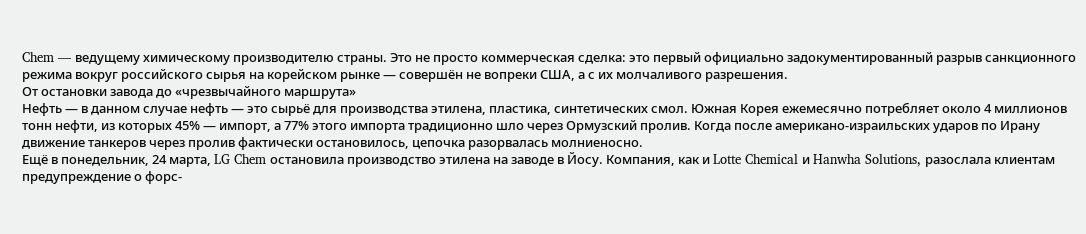Chem — ведущему химическому производителю страны. Это не просто коммерческая сделка: это первый официально задокументированный разрыв санкционного режима вокруг российского сырья на корейском рынке — совершён не вопреки США, а с их молчаливого разрешения.
От остановки завода до «чрезвычайного маршрута»
Нефть — в данном случае нефть — это сырьё для производства этилена, пластика, синтетических смол. Южная Корея ежемесячно потребляет около 4 миллионов тонн нефти, из которых 45% — импорт, а 77% этого импорта традиционно шло через Ормузский пролив. Когда после американо-израильских ударов по Ирану движение танкеров через пролив фактически остановилось, цепочка разорвалась молниеносно.
Ещё в понедельник, 24 марта, LG Chem остановила производство этилена на заводе в Йосу. Компания, как и Lotte Chemical и Hanwha Solutions, разослала клиентам предупреждение о форс-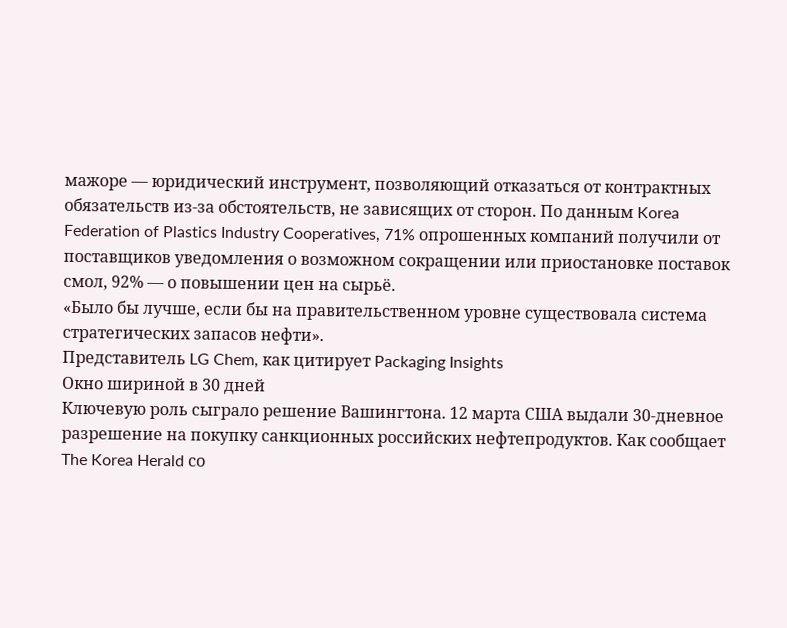мажоре — юридический инструмент, позволяющий отказаться от контрактных обязательств из‑за обстоятельств, не зависящих от сторон. По данным Korea Federation of Plastics Industry Cooperatives, 71% опрошенных компаний получили от поставщиков уведомления о возможном сокращении или приостановке поставок смол, 92% — о повышении цен на сырьё.
«Было бы лучше, если бы на правительственном уровне существовала система стратегических запасов нефти».
Представитель LG Chem, как цитирует Packaging Insights
Окно шириной в 30 дней
Ключевую роль сыграло решение Вашингтона. 12 марта США выдали 30-дневное разрешение на покупку санкционных российских нефтепродуктов. Как сообщает The Korea Herald со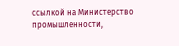ссылкой на Министерство промышленности,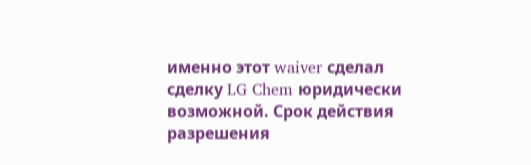именно этот waiver сделал сделку LG Chem юридически возможной. Срок действия разрешения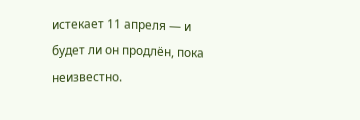истекает 11 апреля — и будет ли он продлён, пока неизвестно.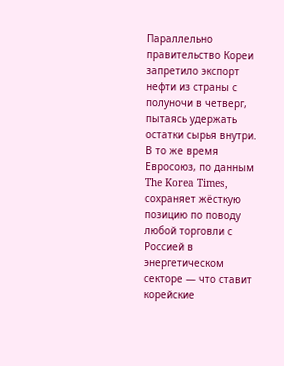Параллельно правительство Кореи запретило экспорт нефти из страны с полуночи в четверг, пытаясь удержать остатки сырья внутри. В то же время Евросоюз, по данным The Korea Times, сохраняет жёсткую позицию по поводу любой торговли с Россией в энергетическом секторе — что ставит корейские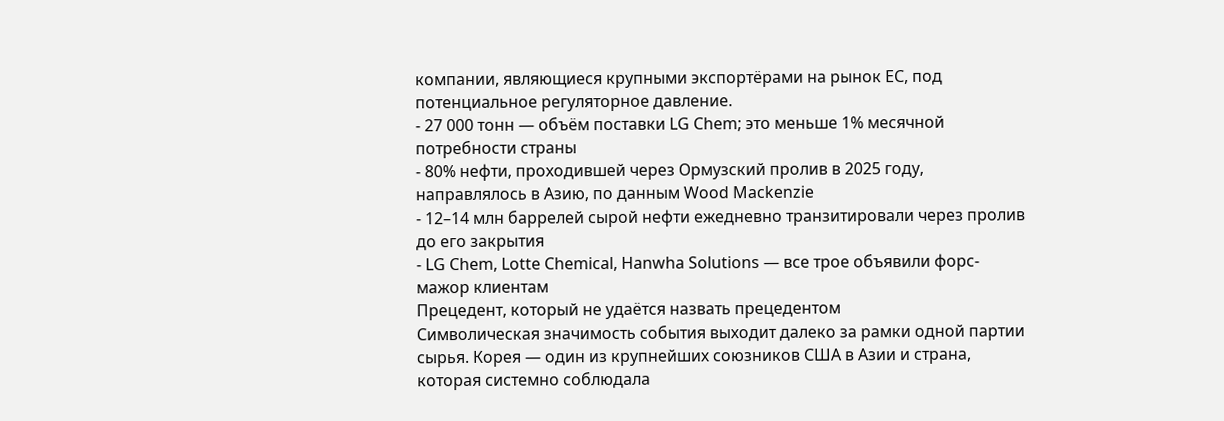компании, являющиеся крупными экспортёрами на рынок ЕС, под потенциальное регуляторное давление.
- 27 000 тонн — объём поставки LG Chem; это меньше 1% месячной потребности страны
- 80% нефти, проходившей через Ормузский пролив в 2025 году, направлялось в Азию, по данным Wood Mackenzie
- 12–14 млн баррелей сырой нефти ежедневно транзитировали через пролив до его закрытия
- LG Chem, Lotte Chemical, Hanwha Solutions — все трое объявили форс-мажор клиентам
Прецедент, который не удаётся назвать прецедентом
Символическая значимость события выходит далеко за рамки одной партии сырья. Корея — один из крупнейших союзников США в Азии и страна, которая системно соблюдала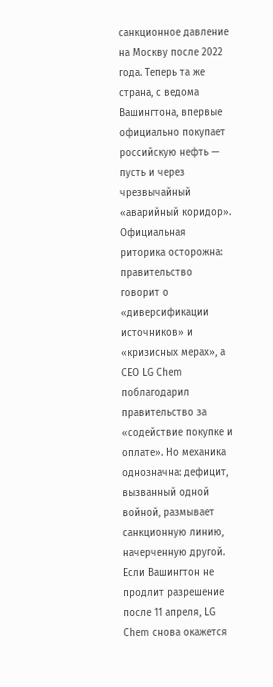санкционное давление на Москву после 2022 года. Теперь та же страна, с ведома Вашингтона, впервые официально покупает российскую нефть — пусть и через чрезвычайный «аварийный коридор».
Официальная риторика осторожна: правительство говорит о «диверсификации источников» и «кризисных мерах», а CEO LG Chem поблагодарил правительство за «содействие покупке и оплате». Но механика однозначна: дефицит, вызванный одной войной, размывает санкционную линию, начерченную другой.
Если Вашингтон не продлит разрешение после 11 апреля, LG Chem снова окажется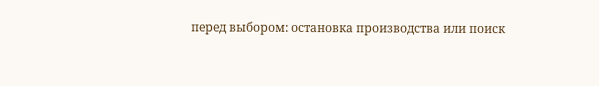перед выбором: остановка производства или поиск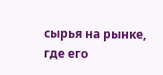сырья на рынке, где его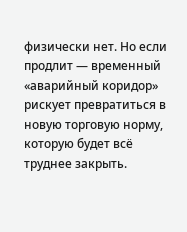физически нет. Но если продлит — временный «аварийный коридор» рискует превратиться в новую торговую норму, которую будет всё труднее закрыть.